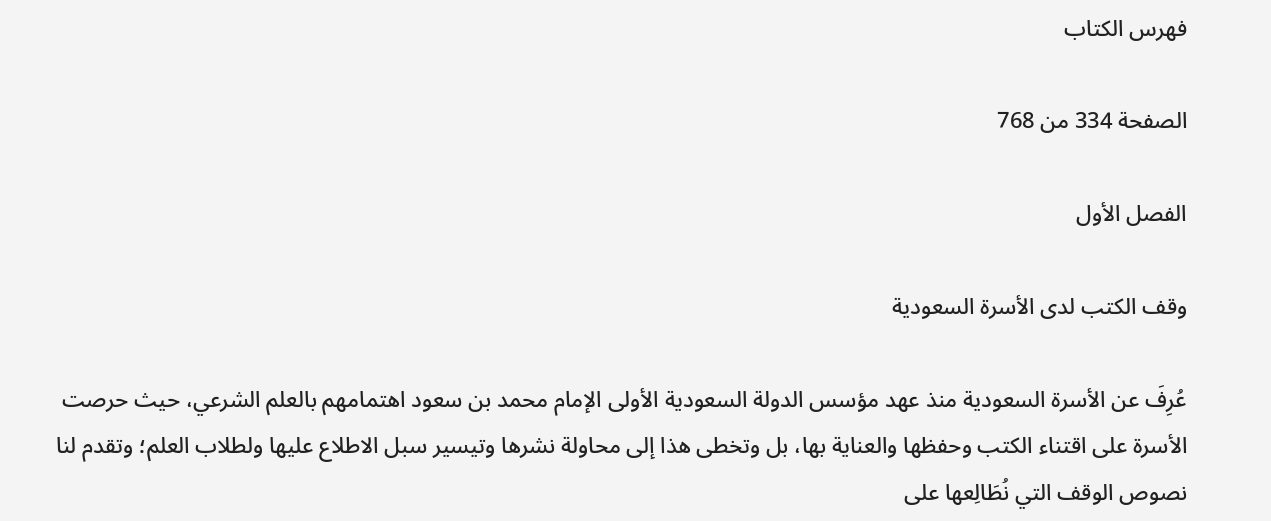فهرس الكتاب

الصفحة 334 من 768

الفصل الأول

وقف الكتب لدى الأسرة السعودية

عُرِفَ عن الأسرة السعودية منذ عهد مؤسس الدولة السعودية الأولى الإمام محمد بن سعود اهتمامهم بالعلم الشرعي، حيث حرصت الأسرة على اقتناء الكتب وحفظها والعناية بها، بل وتخطى هذا إلى محاولة نشرها وتيسير سبل الاطلاع عليها ولطلاب العلم؛ وتقدم لنا نصوص الوقف التي نُطَالِعها على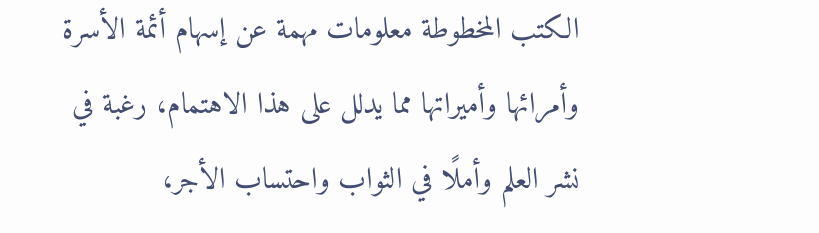الكتب المخطوطة معلومات مهمة عن إسهام أئمة الأسرة وأمرائها وأميراتها مما يدلل على هذا الاهتمام، رغبة في نشر العلم وأملًا في الثواب واحتساب الأجر،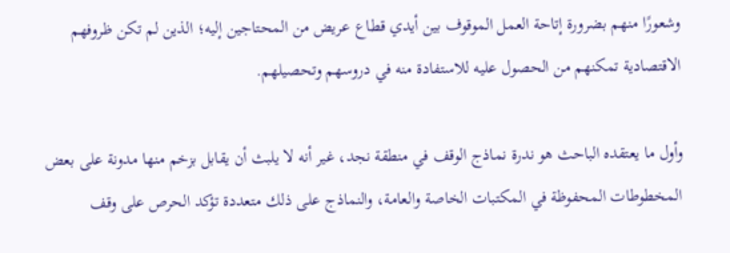وشعورًا منهم بضرورة إتاحة العمل الموقوف بين أيدي قطاع عريض من المحتاجين إليه؛ الذين لم تكن ظروفهم الاقتصادية تمكنهم من الحصول عليه للاستفادة منه في دروسهم وتحصيلهم.

وأول ما يعتقده الباحث هو ندرة نماذج الوقف في منطقة نجد، غير أنه لا يلبث أن يقابل بزخم منها مدونة على بعض المخطوطات المحفوظة في المكتبات الخاصة والعامة، والنماذج على ذلك متعددة تؤكد الحرص على وقف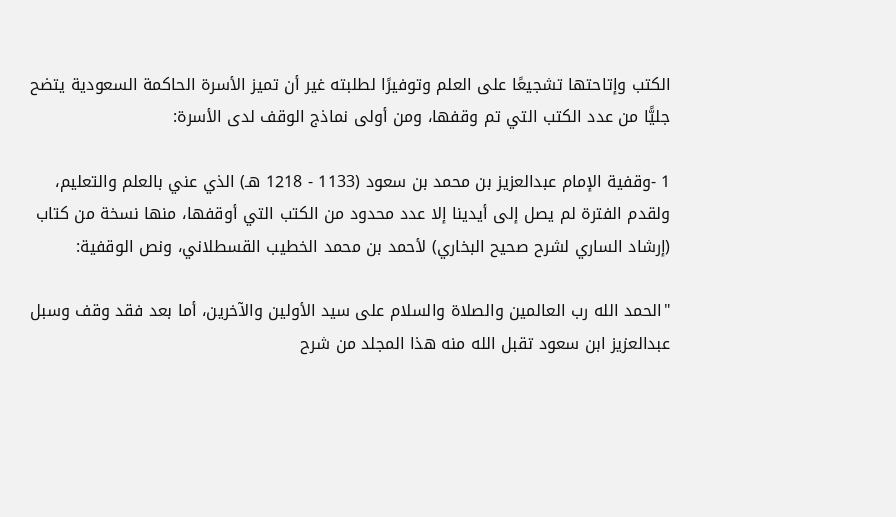الكتب وإتاحتها تشجيعًا على العلم وتوفيرًا لطلبته غير أن تميز الأسرة الحاكمة السعودية يتضح جليًّا من عدد الكتب التي تم وقفها، ومن أولى نماذج الوقف لدى الأسرة:

1 -وقفية الإمام عبدالعزيز بن محمد بن سعود (1133 - 1218 هـ) الذي عني بالعلم والتعليم، ولقدم الفترة لم يصل إلى أيدينا إلا عدد محدود من الكتب التي أوقفها، منها نسخة من كتاب (إرشاد الساري لشرح صحيح البخاري) لأحمد بن محمد الخطيب القسطلاني، ونص الوقفية:

"الحمد الله رب العالمين والصلاة والسلام على سيد الأولين والآخرين، أما بعد فقد وقف وسبل عبدالعزيز ابن سعود تقبل الله منه هذا المجلد من شرح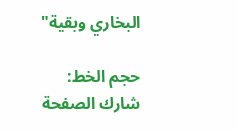البخاري وبقية"

حجم الخط:
شارك الصفحة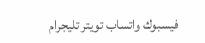فيسبوك واتساب تويتر تليجرام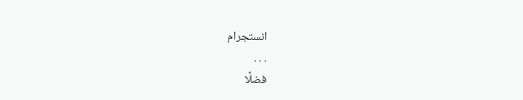انستجرام
. . .
فضلًا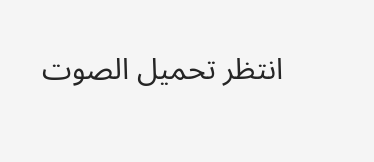انتظر تحميل الصوت